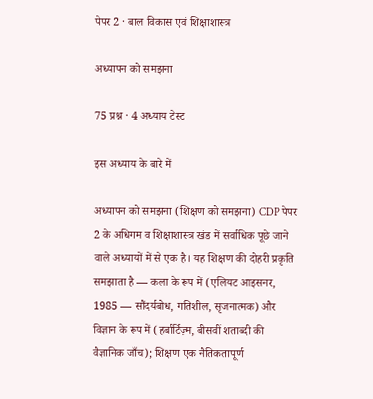पेपर 2 · बाल विकास एवं शिक्षाशास्त्र

अध्यापन को समझना

75 प्रश्न · 4 अध्याय टेस्ट

इस अध्याय के बारे में

अध्यापन को समझना (शिक्षण को समझना) CDP पेपर 2 के अधिगम व शिक्षाशास्त्र खंड में सर्वाधिक पूछे जाने वाले अध्यायों में से एक है। यह शिक्षण की दोहरी प्रकृति समझाता है — कला के रूप में (एलियट आइसनर, 1985 — सौंदर्यबोध, गतिशील, सृजनात्मक) और विज्ञान के रूप में (हर्बार्टिज़्म, बीसवीं शताब्दी की वैज्ञानिक जाँच); शिक्षण एक नैतिकतापूर्ण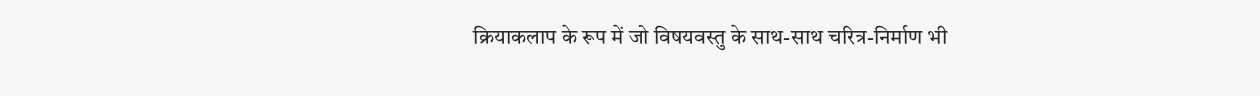क्रियाकलाप के रूप में जो विषयवस्तु के साथ-साथ चरित्र-निर्माण भी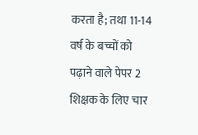करता है; तथा 11-14 वर्ष के बच्चों को पढ़ाने वाले पेपर 2 शिक्षक के लिए चार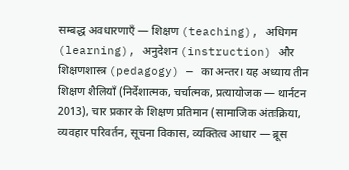सम्बद्ध अवधारणाएँ — शिक्षण (teaching), अधिगम (learning), अनुदेशन (instruction) और शिक्षणशास्त्र (pedagogy) — का अन्तर। यह अध्याय तीन शिक्षण शैलियाँ (निर्देशात्मक, चर्चात्मक, प्रत्यायोजक — थार्नटन 2013), चार प्रकार के शिक्षण प्रतिमान (सामाजिक अंतःक्रिया, व्यवहार परिवर्तन, सूचना विकास, व्यक्तित्व आधार — ब्रूस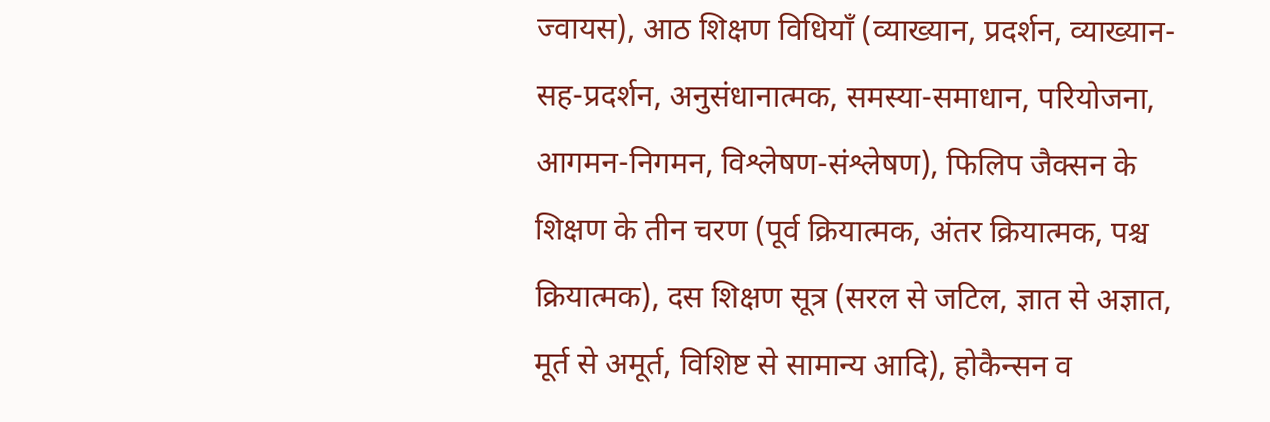ज्वायस), आठ शिक्षण विधियाँ (व्याख्यान, प्रदर्शन, व्याख्यान-सह-प्रदर्शन, अनुसंधानात्मक, समस्या-समाधान, परियोजना, आगमन-निगमन, विश्लेषण-संश्लेषण), फिलिप जैक्सन के शिक्षण के तीन चरण (पूर्व क्रियात्मक, अंतर क्रियात्मक, पश्च क्रियात्मक), दस शिक्षण सूत्र (सरल से जटिल, ज्ञात से अज्ञात, मूर्त से अमूर्त, विशिष्ट से सामान्य आदि), होकैन्सन व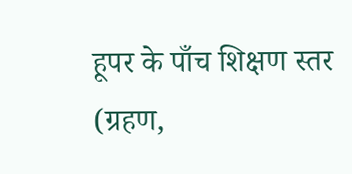हूपर के पाँच शिक्षण स्तर (ग्रहण,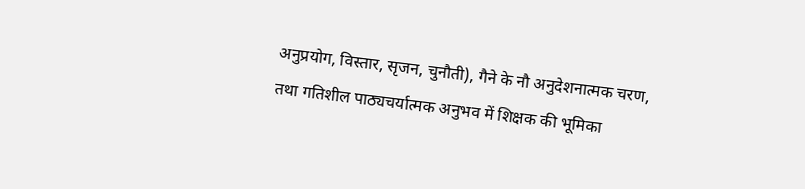अनुप्रयोग, विस्तार, सृजन, चुनौती), गैने के नौ अनुदेशनात्मक चरण, तथा गतिशील पाठ्यचर्यात्मक अनुभव में शिक्षक की भूमिका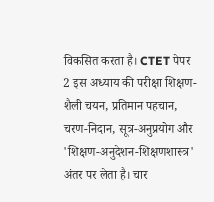विकसित करता है। CTET पेपर 2 इस अध्याय की परीक्षा शिक्षण-शैली चयन, प्रतिमान पहचान, चरण-निदान, सूत्र-अनुप्रयोग और 'शिक्षण-अनुदेशन-शिक्षणशास्त्र' अंतर पर लेता है। चार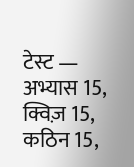टेस्ट — अभ्यास 15, क्विज़ 15, कठिन 15,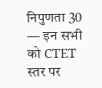निपुणता 30 — इन सभी को CTET स्तर पर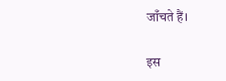जाँचते हैं।

इस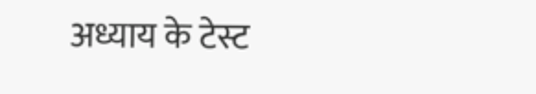अध्याय के टेस्ट